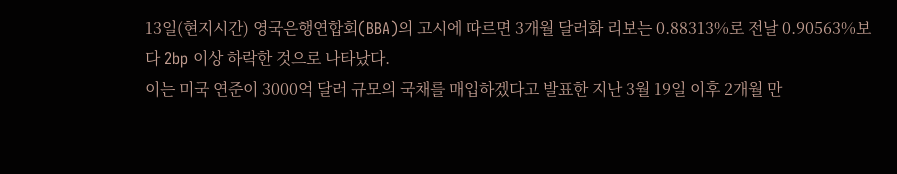13일(현지시간) 영국은행연합회(BBA)의 고시에 따르면 3개월 달러화 리보는 0.88313%로 전날 0.90563%보다 2bp 이상 하락한 것으로 나타났다.
이는 미국 연준이 3000억 달러 규모의 국채를 매입하겠다고 발표한 지난 3월 19일 이후 2개월 만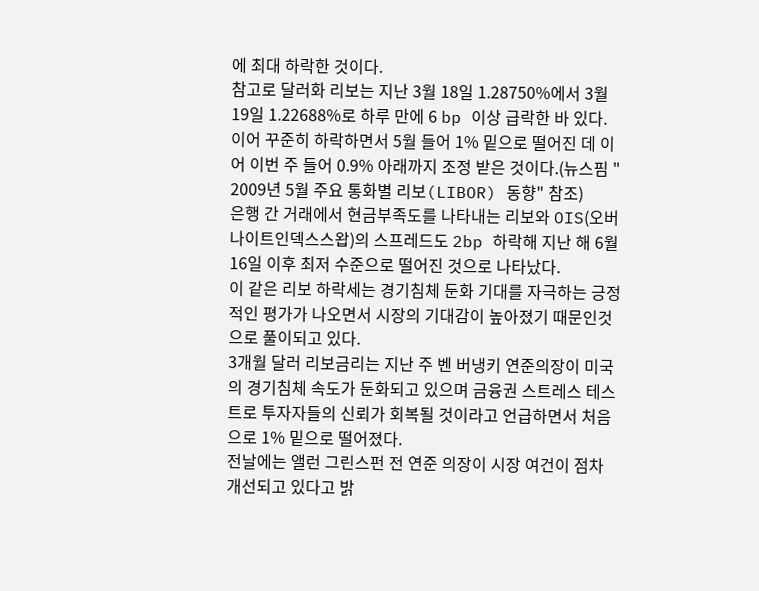에 최대 하락한 것이다.
참고로 달러화 리보는 지난 3월 18일 1.28750%에서 3월 19일 1.22688%로 하루 만에 6 bp 이상 급락한 바 있다. 이어 꾸준히 하락하면서 5월 들어 1% 밑으로 떨어진 데 이어 이번 주 들어 0.9% 아래까지 조정 받은 것이다.(뉴스핌 " 2009년 5월 주요 통화별 리보(LIBOR) 동향" 참조)
은행 간 거래에서 현금부족도를 나타내는 리보와 OIS(오버나이트인덱스스왑)의 스프레드도 2bp 하락해 지난 해 6월 16일 이후 최저 수준으로 떨어진 것으로 나타났다.
이 같은 리보 하락세는 경기침체 둔화 기대를 자극하는 긍정적인 평가가 나오면서 시장의 기대감이 높아졌기 때문인것으로 풀이되고 있다.
3개월 달러 리보금리는 지난 주 벤 버냉키 연준의장이 미국의 경기침체 속도가 둔화되고 있으며 금융권 스트레스 테스트로 투자자들의 신뢰가 회복될 것이라고 언급하면서 처음으로 1% 밑으로 떨어졌다.
전날에는 앨런 그린스펀 전 연준 의장이 시장 여건이 점차 개선되고 있다고 밝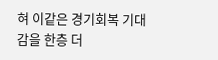혀 이같은 경기회복 기대감을 한층 더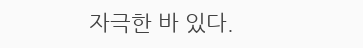자극한 바 있다.